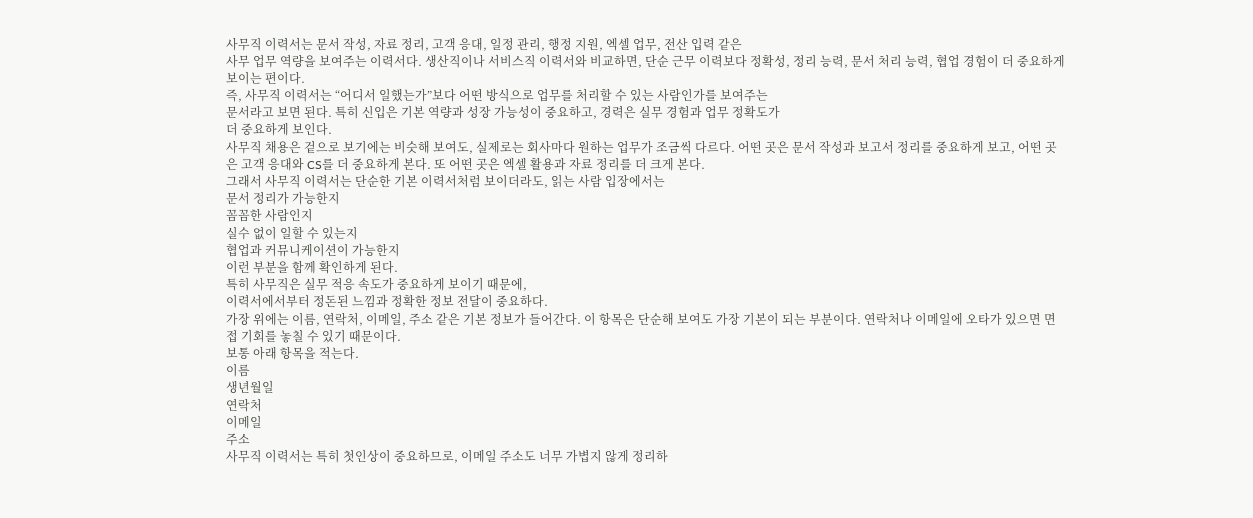사무직 이력서는 문서 작성, 자료 정리, 고객 응대, 일정 관리, 행정 지원, 엑셀 업무, 전산 입력 같은
사무 업무 역량을 보여주는 이력서다. 생산직이나 서비스직 이력서와 비교하면, 단순 근무 이력보다 정확성, 정리 능력, 문서 처리 능력, 협업 경험이 더 중요하게 보이는 편이다.
즉, 사무직 이력서는 “어디서 일했는가”보다 어떤 방식으로 업무를 처리할 수 있는 사람인가를 보여주는
문서라고 보면 된다. 특히 신입은 기본 역량과 성장 가능성이 중요하고, 경력은 실무 경험과 업무 정확도가
더 중요하게 보인다.
사무직 채용은 겉으로 보기에는 비슷해 보여도, 실제로는 회사마다 원하는 업무가 조금씩 다르다. 어떤 곳은 문서 작성과 보고서 정리를 중요하게 보고, 어떤 곳은 고객 응대와 CS를 더 중요하게 본다. 또 어떤 곳은 엑셀 활용과 자료 정리를 더 크게 본다.
그래서 사무직 이력서는 단순한 기본 이력서처럼 보이더라도, 읽는 사람 입장에서는
문서 정리가 가능한지
꼼꼼한 사람인지
실수 없이 일할 수 있는지
협업과 커뮤니케이션이 가능한지
이런 부분을 함께 확인하게 된다.
특히 사무직은 실무 적응 속도가 중요하게 보이기 때문에,
이력서에서부터 정돈된 느낌과 정확한 정보 전달이 중요하다.
가장 위에는 이름, 연락처, 이메일, 주소 같은 기본 정보가 들어간다. 이 항목은 단순해 보여도 가장 기본이 되는 부분이다. 연락처나 이메일에 오타가 있으면 면접 기회를 놓칠 수 있기 때문이다.
보통 아래 항목을 적는다.
이름
생년월일
연락처
이메일
주소
사무직 이력서는 특히 첫인상이 중요하므로, 이메일 주소도 너무 가볍지 않게 정리하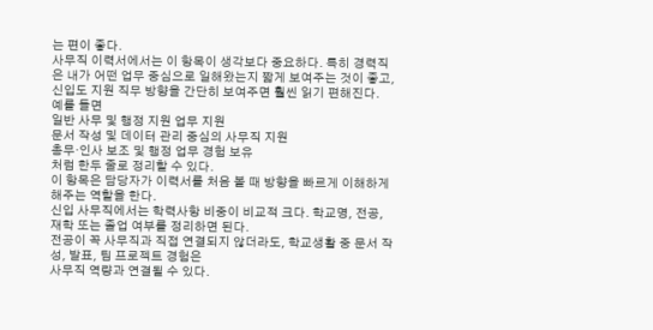는 편이 좋다.
사무직 이력서에서는 이 항목이 생각보다 중요하다. 특히 경력직은 내가 어떤 업무 중심으로 일해왔는지 짧게 보여주는 것이 좋고, 신입도 지원 직무 방향을 간단히 보여주면 훨씬 읽기 편해진다.
예를 들면
일반 사무 및 행정 지원 업무 지원
문서 작성 및 데이터 관리 중심의 사무직 지원
총무·인사 보조 및 행정 업무 경험 보유
처럼 한두 줄로 정리할 수 있다.
이 항목은 담당자가 이력서를 처음 볼 때 방향을 빠르게 이해하게 해주는 역할을 한다.
신입 사무직에서는 학력사항 비중이 비교적 크다. 학교명, 전공, 재학 또는 졸업 여부를 정리하면 된다.
전공이 꼭 사무직과 직접 연결되지 않더라도, 학교생활 중 문서 작성, 발표, 팀 프로젝트 경험은
사무직 역량과 연결될 수 있다.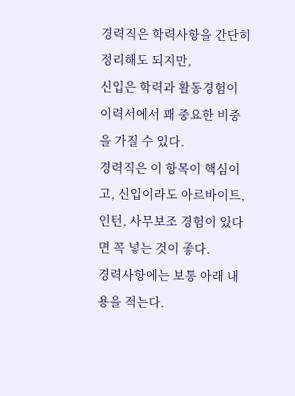경력직은 학력사항을 간단히 정리해도 되지만,
신입은 학력과 활동경험이 이력서에서 꽤 중요한 비중을 가질 수 있다.
경력직은 이 항목이 핵심이고, 신입이라도 아르바이트, 인턴, 사무보조 경험이 있다면 꼭 넣는 것이 좋다.
경력사항에는 보통 아래 내용을 적는다.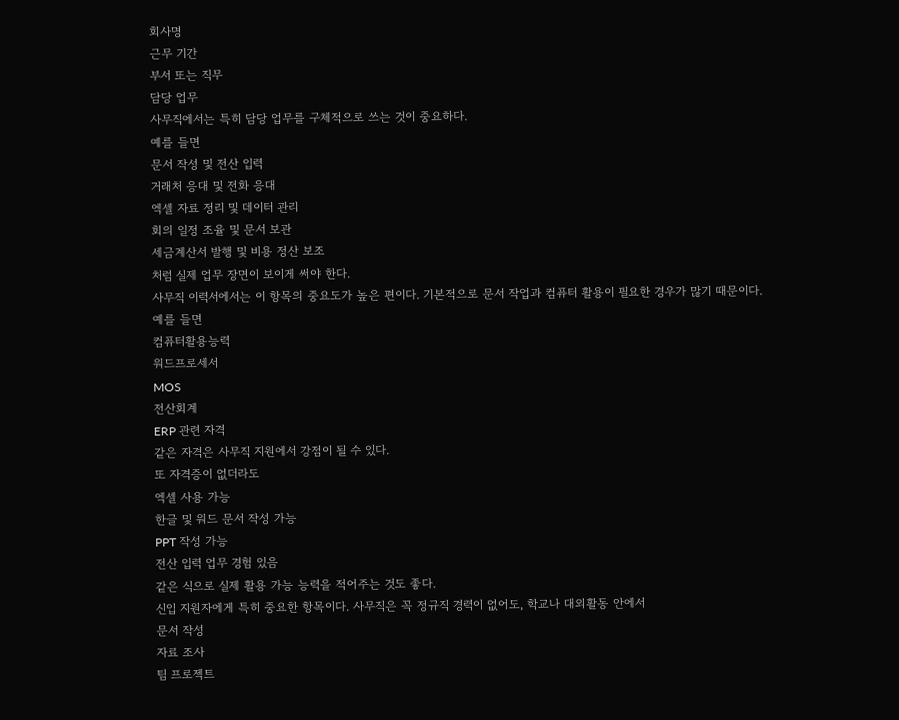회사명
근무 기간
부서 또는 직무
담당 업무
사무직에서는 특히 담당 업무를 구체적으로 쓰는 것이 중요하다.
예를 들면
문서 작성 및 전산 입력
거래처 응대 및 전화 응대
엑셀 자료 정리 및 데이터 관리
회의 일정 조율 및 문서 보관
세금계산서 발행 및 비용 정산 보조
처럼 실제 업무 장면이 보이게 써야 한다.
사무직 이력서에서는 이 항목의 중요도가 높은 편이다. 기본적으로 문서 작업과 컴퓨터 활용이 필요한 경우가 많기 때문이다.
예를 들면
컴퓨터활용능력
워드프로세서
MOS
전산회계
ERP 관련 자격
같은 자격은 사무직 지원에서 강점이 될 수 있다.
또 자격증이 없더라도
엑셀 사용 가능
한글 및 워드 문서 작성 가능
PPT 작성 가능
전산 입력 업무 경험 있음
같은 식으로 실제 활용 가능 능력을 적어주는 것도 좋다.
신입 지원자에게 특히 중요한 항목이다. 사무직은 꼭 정규직 경력이 없어도, 학교나 대외활동 안에서
문서 작성
자료 조사
팀 프로젝트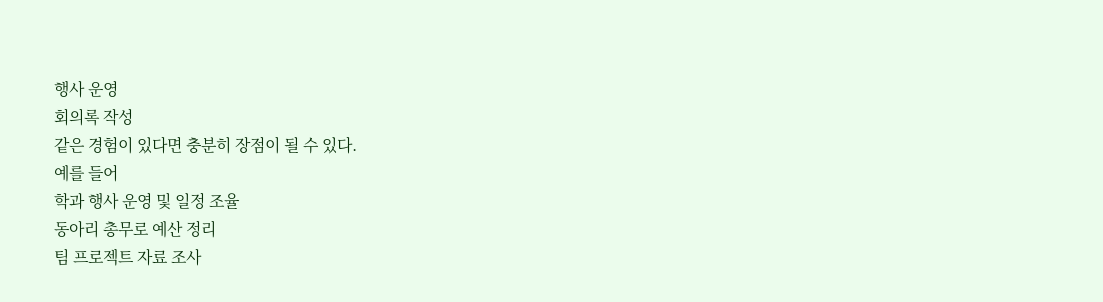행사 운영
회의록 작성
같은 경험이 있다면 충분히 장점이 될 수 있다.
예를 들어
학과 행사 운영 및 일정 조율
동아리 총무로 예산 정리
팀 프로젝트 자료 조사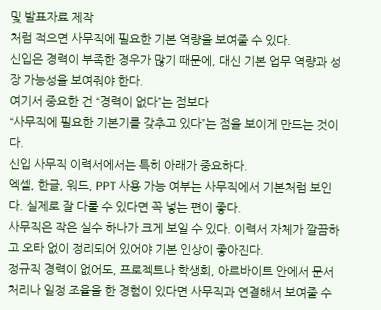및 발표자료 제작
처럼 적으면 사무직에 필요한 기본 역량을 보여줄 수 있다.
신입은 경력이 부족한 경우가 많기 때문에, 대신 기본 업무 역량과 성장 가능성을 보여줘야 한다.
여기서 중요한 건 “경력이 없다”는 점보다
“사무직에 필요한 기본기를 갖추고 있다”는 점을 보이게 만드는 것이다.
신입 사무직 이력서에서는 특히 아래가 중요하다.
엑셀, 한글, 워드, PPT 사용 가능 여부는 사무직에서 기본처럼 보인다. 실제로 잘 다룰 수 있다면 꼭 넣는 편이 좋다.
사무직은 작은 실수 하나가 크게 보일 수 있다. 이력서 자체가 깔끔하고 오타 없이 정리되어 있어야 기본 인상이 좋아진다.
정규직 경력이 없어도, 프로젝트나 학생회, 아르바이트 안에서 문서 처리나 일정 조율을 한 경험이 있다면 사무직과 연결해서 보여줄 수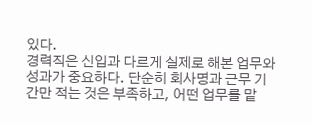있다.
경력직은 신입과 다르게 실제로 해본 업무와 성과가 중요하다. 단순히 회사명과 근무 기간만 적는 것은 부족하고, 어떤 업무를 맡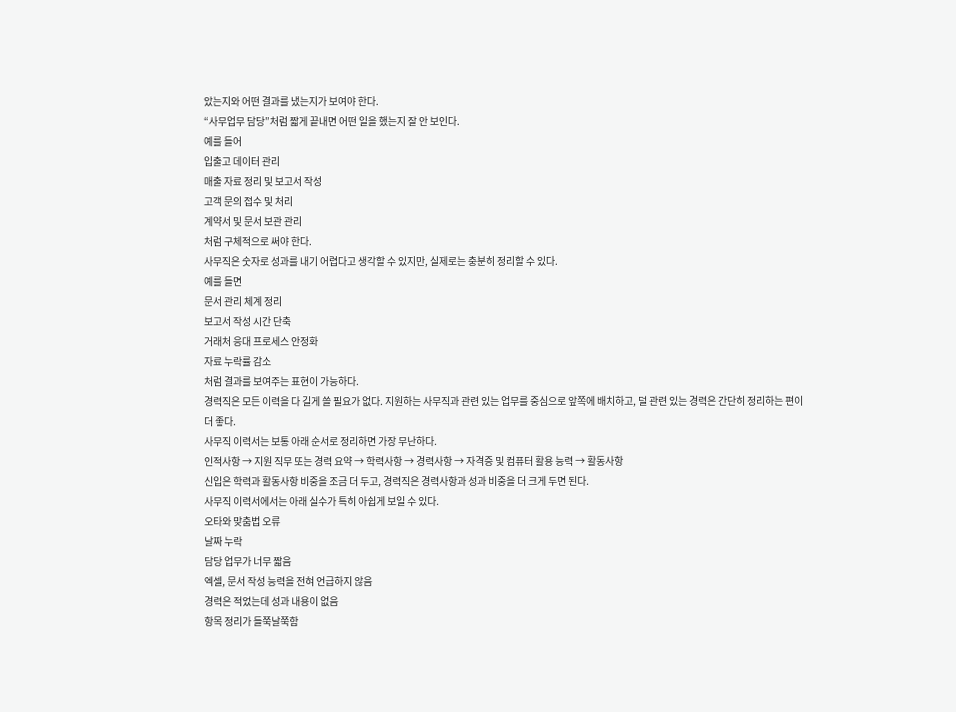았는지와 어떤 결과를 냈는지가 보여야 한다.
“사무업무 담당”처럼 짧게 끝내면 어떤 일을 했는지 잘 안 보인다.
예를 들어
입출고 데이터 관리
매출 자료 정리 및 보고서 작성
고객 문의 접수 및 처리
계약서 및 문서 보관 관리
처럼 구체적으로 써야 한다.
사무직은 숫자로 성과를 내기 어렵다고 생각할 수 있지만, 실제로는 충분히 정리할 수 있다.
예를 들면
문서 관리 체계 정리
보고서 작성 시간 단축
거래처 응대 프로세스 안정화
자료 누락률 감소
처럼 결과를 보여주는 표현이 가능하다.
경력직은 모든 이력을 다 길게 쓸 필요가 없다. 지원하는 사무직과 관련 있는 업무를 중심으로 앞쪽에 배치하고, 덜 관련 있는 경력은 간단히 정리하는 편이 더 좋다.
사무직 이력서는 보통 아래 순서로 정리하면 가장 무난하다.
인적사항 → 지원 직무 또는 경력 요약 → 학력사항 → 경력사항 → 자격증 및 컴퓨터 활용 능력 → 활동사항
신입은 학력과 활동사항 비중을 조금 더 두고, 경력직은 경력사항과 성과 비중을 더 크게 두면 된다.
사무직 이력서에서는 아래 실수가 특히 아쉽게 보일 수 있다.
오타와 맞춤법 오류
날짜 누락
담당 업무가 너무 짧음
엑셀, 문서 작성 능력을 전혀 언급하지 않음
경력은 적었는데 성과 내용이 없음
항목 정리가 들쭉날쭉함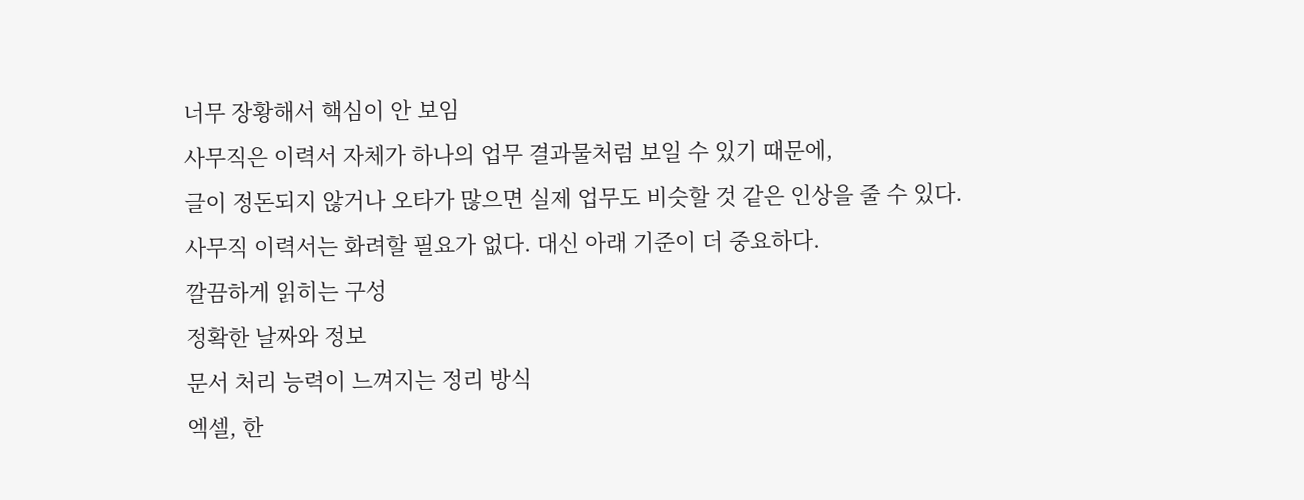너무 장황해서 핵심이 안 보임
사무직은 이력서 자체가 하나의 업무 결과물처럼 보일 수 있기 때문에,
글이 정돈되지 않거나 오타가 많으면 실제 업무도 비슷할 것 같은 인상을 줄 수 있다.
사무직 이력서는 화려할 필요가 없다. 대신 아래 기준이 더 중요하다.
깔끔하게 읽히는 구성
정확한 날짜와 정보
문서 처리 능력이 느껴지는 정리 방식
엑셀, 한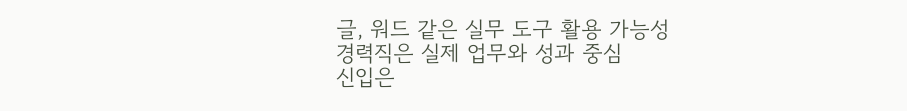글, 워드 같은 실무 도구 활용 가능성
경력직은 실제 업무와 성과 중심
신입은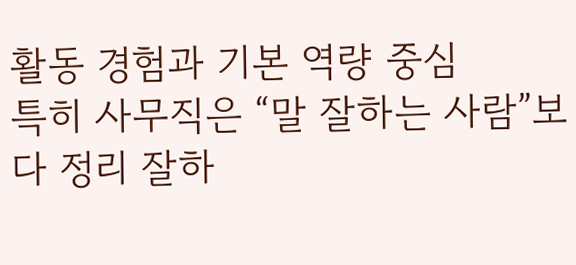활동 경험과 기본 역량 중심
특히 사무직은 “말 잘하는 사람”보다 정리 잘하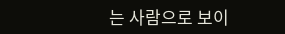는 사람으로 보이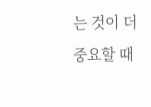는 것이 더 중요할 때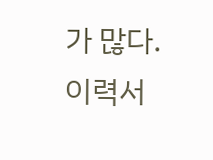가 많다. 이력서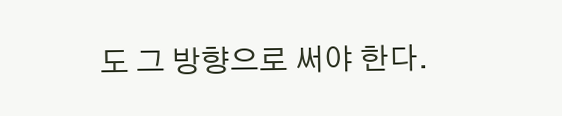도 그 방향으로 써야 한다.